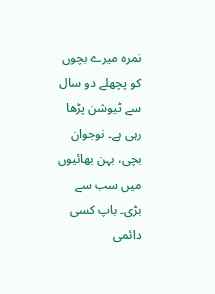نمرہ میرے بچوں کو پچھلے دو سال سے ٹیوشن پڑھا رہی ہے۔ نوجوان بچی، بہن بھائیوں میں سب سے بڑی۔ باپ کسی دائمی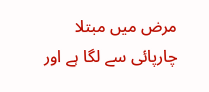مرض میں مبتلا چارپائی سے لگا ہے اور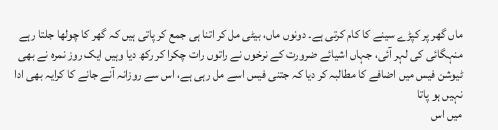ماں گھر پر کپڑے سینے کا کام کرتی ہے۔ دونوں ماں، بیٹی مل کر اتنا ہی جمع کر پاتی ہیں کہ گھر کا چولھا جلتا رہے
منہگائی کی لہر آئی، جہاں اشیائے ضرورت کے نرخوں نے راتوں رات چکرا کر رکھ دیا وہیں ایک روز نمرہ نے بھی ٹیوشن فیس میں اضافے کا مطالبہ کر دیا کہ جتنی فیس اسے مل رہی ہے، اس سے روزانہ آنے جانے کا کرایہ بھی ادا نہیں ہو پاتا
میں اس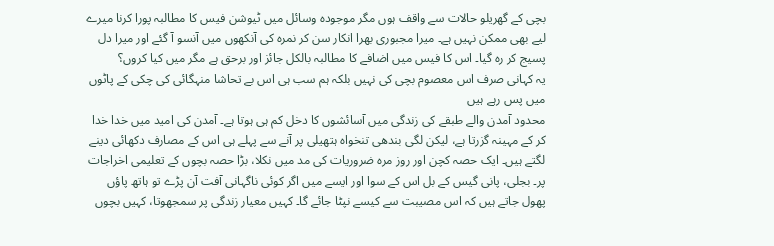بچی کے گھریلو حالات سے واقف ہوں مگر موجودہ وسائل میں ٹیوشن فیس کا مطالبہ پورا کرنا میرے لیے بھی ممکن نہیں ہے۔ میرا مجبوری بھرا انکار سن کر نمرہ کی آنکھوں میں آنسو آ گئے اور میرا دل پسیج کر رہ گیا۔ اس کا فیس میں اضافے کا مطالبہ بالکل جائز اور برحق ہے مگر میں کیا کروں؟
یہ کہانی صرف اس معصوم بچی کی نہیں بلکہ ہم سب ہی اس بے تحاشا منہگائی کی چکی کے پاٹوں میں پس رہے ہیں
محدود آمدن والے طبقے کی زندگی میں آسائشوں کا دخل کم ہی ہوتا ہے۔ آمدن کی امید میں خدا خدا کر کے مہینہ گزرتا ہے، لیکن لگی بندھی تنخواہ ہتھیلی پر آنے سے پہلے ہی اس کے مصارف دکھائی دینے لگتے ہیں۔ ایک حصہ کچن اور روز مرہ ضروریات کی مد میں نکلا، بڑا حصہ بچوں کے تعلیمی اخراجات پر۔ بجلی، پانی گیس کے بل اس کے سوا اور ایسے میں اگر کوئی ناگہانی آفت آن پڑے تو ہاتھ پاؤں پھول جاتے ہیں کہ اس مصیبت سے کیسے نپٹا جائے گا۔ کہیں معیار زندگی پر سمجھوتا، کہیں بچوں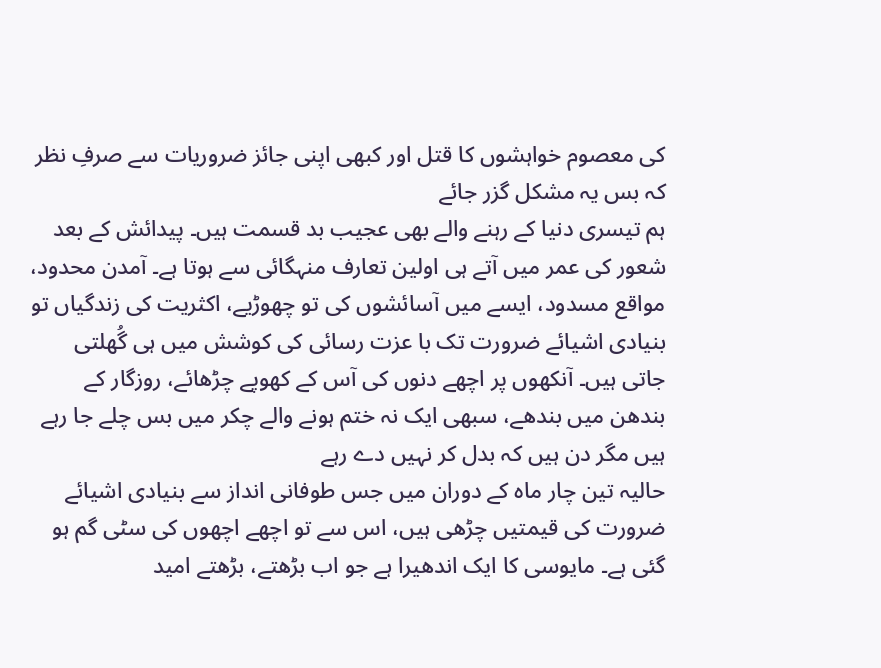کی معصوم خواہشوں کا قتل اور کبھی اپنی جائز ضروریات سے صرفِ نظر کہ بس یہ مشکل گزر جائے
ہم تیسری دنیا کے رہنے والے بھی عجیب بد قسمت ہیں۔ پیدائش کے بعد شعور کی عمر میں آتے ہی اولین تعارف منہگائی سے ہوتا ہے۔ آمدن محدود، مواقع مسدود، ایسے میں آسائشوں کی تو چھوڑیے، اکثریت کی زندگیاں تو بنیادی اشیائے ضرورت تک با عزت رسائی کی کوشش میں ہی گُھلتی جاتی ہیں۔ آنکھوں پر اچھے دنوں کی آس کے کھوپے چڑھائے، روزگار کے بندھن میں بندھے، سبھی ایک نہ ختم ہونے والے چکر میں بس چلے جا رہے ہیں مگر دن ہیں کہ بدل کر نہیں دے رہے
حالیہ تین چار ماہ کے دوران میں جس طوفانی انداز سے بنیادی اشیائے ضرورت کی قیمتیں چڑھی ہیں، اس سے تو اچھے اچھوں کی سٹی گم ہو گئی ہے۔ مایوسی کا ایک اندھیرا ہے جو اب بڑھتے، بڑھتے امید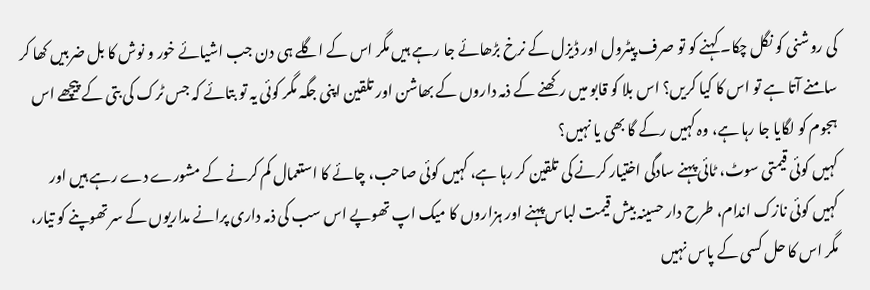کی روشنی کو نگل چکا۔ کہنے کو تو صرف پیٹرول اور ڈیزل کے نرخ بڑھائے جا رہے ہیں مگر اس کے اگلے ہی دن جب اشیائے خور و نوش کا بل ضربیں کھا کر سامنے آتا ہے تو اس کا کیا کریں؟ اس بلا کو قابو میں رکھنے کے ذمہ داروں کے بھاشن اور تلقین اپنی جگہ مگر کوئی یہ تو بتائے کہ جس ٹرک کی بتی کے پیچھے اس ہجوم کو لگایا جا رہا ہے، وہ کہیں رکے گا بھی یا نہیں؟
کہیں کوئی قیمتی سوٹ، ٹائی پہنے سادگی اختیار کرنے کی تلقین کر رہا ہے، کہیں کوئی صاحب، چائے کا استعمال کم کرنے کے مشورے دے رہے ہیں اور کہیں کوئی نازک اندام، طرح دار حسینہ بیش قیمت لباس پہنے اور ہزاروں کا میک اپ تھوپے اس سب کی ذمہ داری پرانے مداریوں کے سر تھوپنے کو تیار، مگر اس کا حل کسی کے پاس نہیں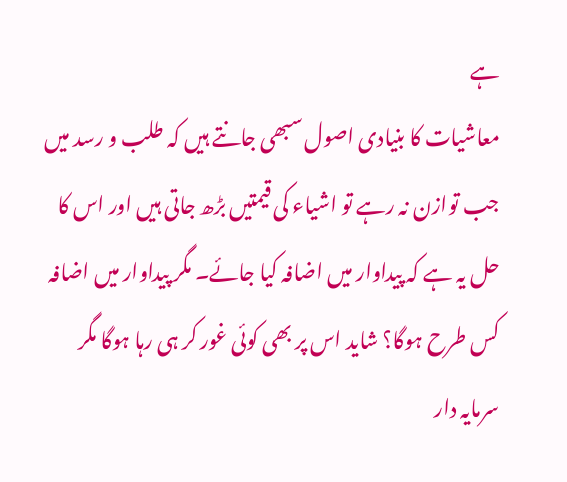ہے
معاشیات کا بنیادی اصول سبھی جانتے ہیں کہ طلب و رسد میں جب توازن نہ رہے تو اشیاء کی قیمتیں بڑھ جاتی ہیں اور اس کا حل یہ ہے کہ پیداوار میں اضافہ کیا جائے۔ مگر پیداوار میں اضافہ کس طرح ہوگا؟ شاید اس پر بھی کوئی غور کر ہی رہا ہوگا مگر سرمایہ دار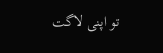تو اپنی لاگت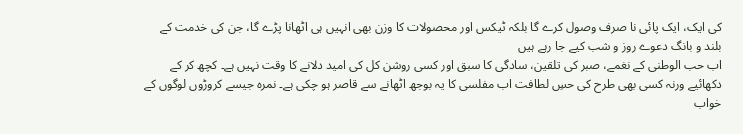کی ایک، ایک پائی نا صرف وصول کرے گا بلکہ ٹیکس اور محصولات کا وزن بھی انہیں ہی اٹھانا پڑے گا، جن کی خدمت کے بلند و بانگ دعوے روز و شب کیے جا رہے ہیں
اب حب الوطنی کے نغمے، صبر کی تلقین، سادگی کا سبق اور کسی روشن کل کی امید دلانے کا وقت نہیں ہے۔ کچھ کر کے دکھائیے ورنہ کسی بھی طرح کی حسِ لطافت اب مفلسی کا یہ بوجھ اٹھانے سے قاصر ہو چکی ہے۔ نمرہ جیسے کروڑوں لوگوں کے خواب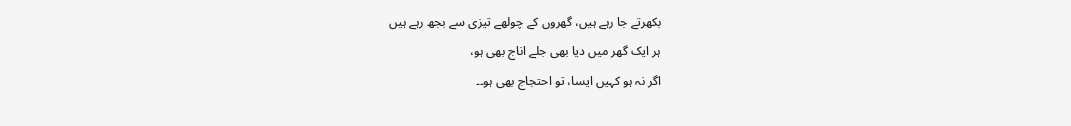بکھرتے جا رہے ہیں، گھروں کے چولھے تیزی سے بجھ رہے ہیں
ہر ایک گھر میں دیا بھی جلے اناج بھی ہو،
اگر نہ ہو کہیں ایسا، تو احتجاج بھی ہو۔۔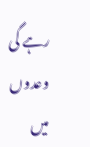رہے گی وعدوں میں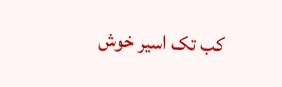کب تک اسیر خوش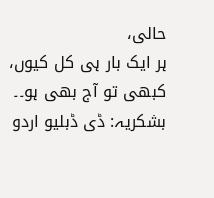حالی،
ہر ایک بار ہی کل کیوں، کبھی تو آج بھی ہو۔۔
بشکریہ: ڈی ڈبلیو اردو